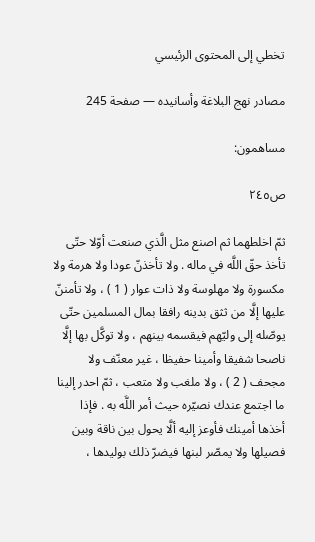تخطي إلى المحتوى الرئيسي

مصادر نهج البلاغة وأسانيده — صفحة 245

مساهمون:

ص٢٤٥

ثمّ اخلطهما ثم اصنع مثل الَّذي صنعت أوّلا حتّى تأخذ حقّ اللَّه في ماله . ولا تأخذنّ عودا ولا هرمة ولا مكسورة ولا مهلوسة ولا ذات عوار ( 1 ) ، ولا تأمننّ عليها إلَّا من ثثق بدينه رافقا بمال المسلمين حتّى يوصّله إلى وليّهم فيقسمه بينهم ، ولا توكَّل بها إلَّا ناصحا شفيقا وأمينا حفيظا ، غير معنّف ولا مجحف ( 2 ) ، ولا ملغب ولا متعب ، ثمّ احدر إلينا ما اجتمع عندك نصيّره حيث أمر اللَّه به . فإذا أخذها أمينك فأوعز إليه ألَّا يحول بين ناقة وبين فصيلها ولا يمصّر لبنها فيضرّ ذلك بوليدها ،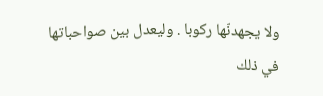ولا يجهدنّها ركوبا . وليعدل بين صواحباتها في ذلك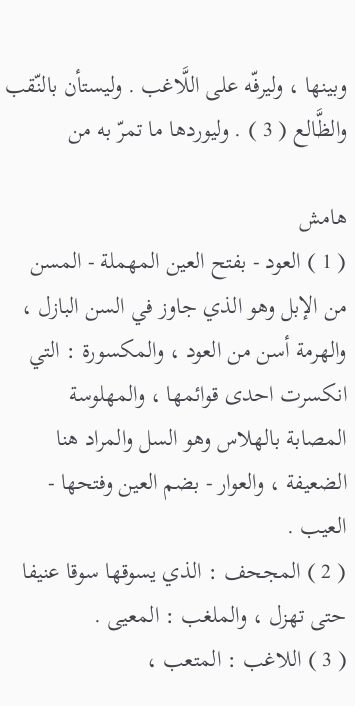وبينها ، وليرفّه على اللَّاغب . وليستأن بالنّقب والظَّالع ( 3 ) . وليوردها ما تمرّ به من

هامش
( 1 ) العود - بفتح العين المهملة - المسن من الإبل وهو الذي جاوز في السن البازل ، والهرمة أسن من العود ، والمكسورة : التي انكسرت احدى قوائمها ، والمهلوسة المصابة بالهلاس وهو السل والمراد هنا الضعيفة ، والعوار - بضم العين وفتحها - العيب .
( 2 ) المجحف : الذي يسوقها سوقا عنيفا حتى تهزل ، والملغب : المعيى .
( 3 ) اللاغب : المتعب ،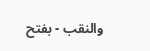والنقب - بفتح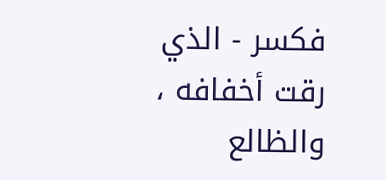فكسر - الذي رقت أخفافه ، والظالع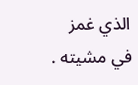الذي غمز في مشيته .